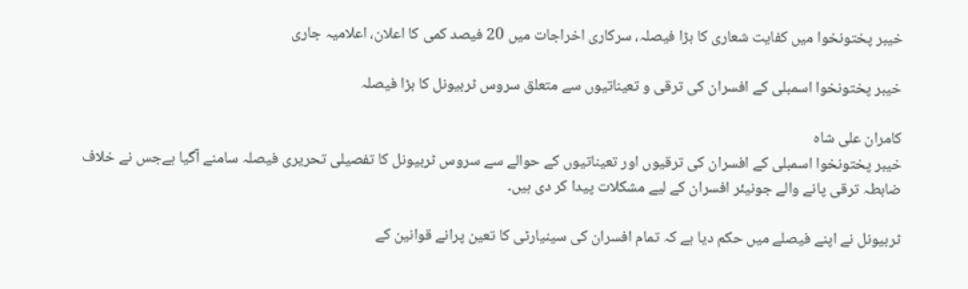خیبر پختونخوا میں کفایت شعاری کا بڑا فیصلہ، سرکاری اخراجات میں 20 فیصد کمی کا اعلان، اعلامیہ جاری

خیبر پختونخوا اسمبلی کے افسران کی ترقی و تعیناتیوں سے متعلق سروس ٹربیونل کا بڑا فیصلہ

کامران علی شاہ
خیبر پختونخوا اسمبلی کے افسران کی ترقیوں اور تعیناتیوں کے حوالے سے سروس ٹربیونل کا تفصیلی تحریری فیصلہ سامنے آگیا ہےجس نے خلاف ضابطہ ترقی پانے والے جونیئر افسران کے لیے مشکلات پیدا کر دی ہیں۔

ٹربیونل نے اپنے فیصلے میں حکم دیا ہے کہ تمام افسران کی سینیارٹی کا تعین پرانے قوانین کے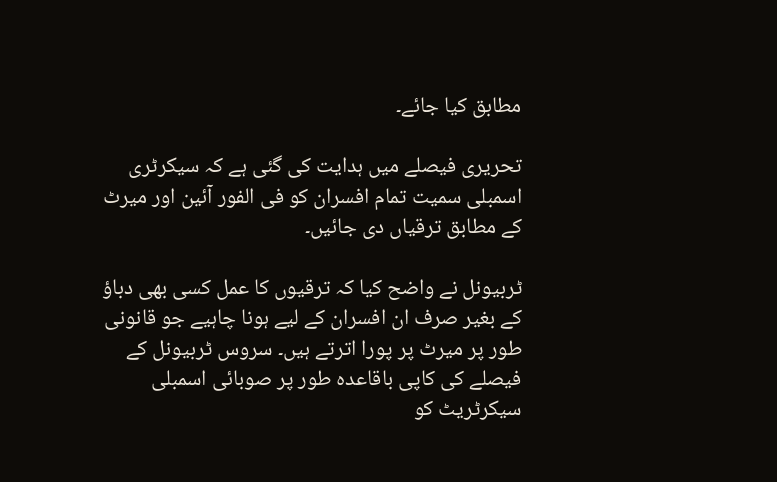مطابق کیا جائے۔

تحریری فیصلے میں ہدایت کی گئی ہے کہ سیکرٹری اسمبلی سمیت تمام افسران کو فی الفور آئین اور میرٹ کے مطابق ترقیاں دی جائیں۔

ٹربیونل نے واضح کیا کہ ترقیوں کا عمل کسی بھی دباؤ کے بغیر صرف ان افسران کے لیے ہونا چاہیے جو قانونی طور پر میرٹ پر پورا اترتے ہیں۔ سروس ٹربیونل کے فیصلے کی کاپی باقاعدہ طور پر صوبائی اسمبلی سیکرٹریٹ کو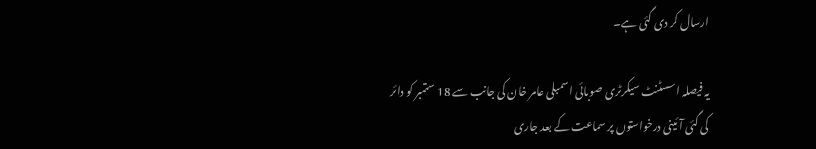ارسال کر دی گئی ہے۔

یہ فیصلہ اسسٹنٹ سیکرٹری صوبائی اسمبلی عامر خان کی جانب سے 18 ستمبر کو دائر کی گئی آئینی درخواستوں پر سماعت کے بعد جاری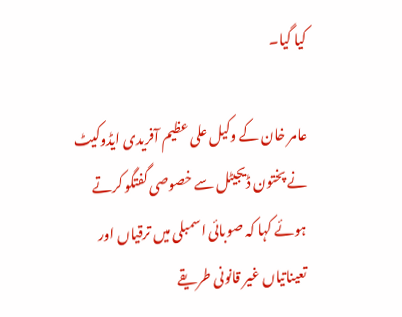کیا گیا۔

عامر خان کے وکیل علی عظیم آفریدی ایڈوکیٹ نے پختون ڈیجیٹل سے خصوصی گفتگو کرتے ہوئے کہا کہ صوبائی اسمبلی میں ترقیاں اور تعیناتیاں غیر قانونی طریقے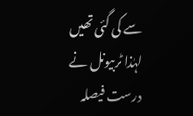سے کی گئی تھیں لہٰذا ٹربیونل نے درست فیصلہ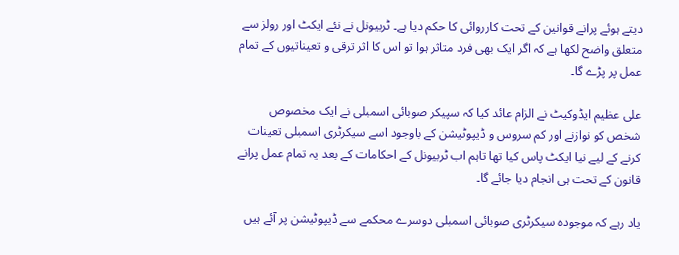دیتے ہوئے پرانے قوانین کے تحت کارروائی کا حکم دیا ہے۔ ٹربیونل نے نئے ایکٹ اور رولز سے متعلق واضح لکھا ہے کہ اگر ایک بھی فرد متاثر ہوا تو اس کا اثر ترقی و تعیناتیوں کے تمام عمل پر پڑے گا۔

علی عظیم ایڈوکیٹ نے الزام عائد کیا کہ سپیکر صوبائی اسمبلی نے ایک مخصوص شخص کو نوازنے اور کم سروس و ڈیپوٹیشن کے باوجود اسے سیکرٹری اسمبلی تعینات کرنے کے لیے نیا ایکٹ پاس کیا تھا تاہم اب ٹربیونل کے احکامات کے بعد یہ تمام عمل پرانے قانون کے تحت ہی انجام دیا جائے گا۔

یاد رہے کہ موجودہ سیکرٹری صوبائی اسمبلی دوسرے محکمے سے ڈیپوٹیشن پر آئے ہیں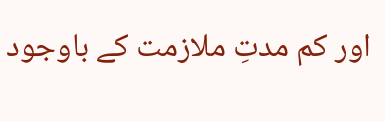اور کم مدتِ ملازمت کے باوجود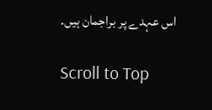اس عہدے پر براجمان ہیں۔

Scroll to Top